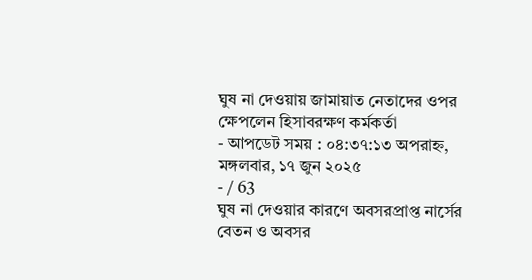ঘুষ না দেওয়ায় জামায়াত নেতাদের ওপর ক্ষেপলেন হিসাবরক্ষণ কর্মকর্তা
- আপডেট সময় : ০৪:৩৭:১৩ অপরাহ্ন, মঙ্গলবার, ১৭ জুন ২০২৫
- / 63
ঘুষ না দেওয়ার কারণে অবসরপ্রাপ্ত নার্সের বেতন ও অবসর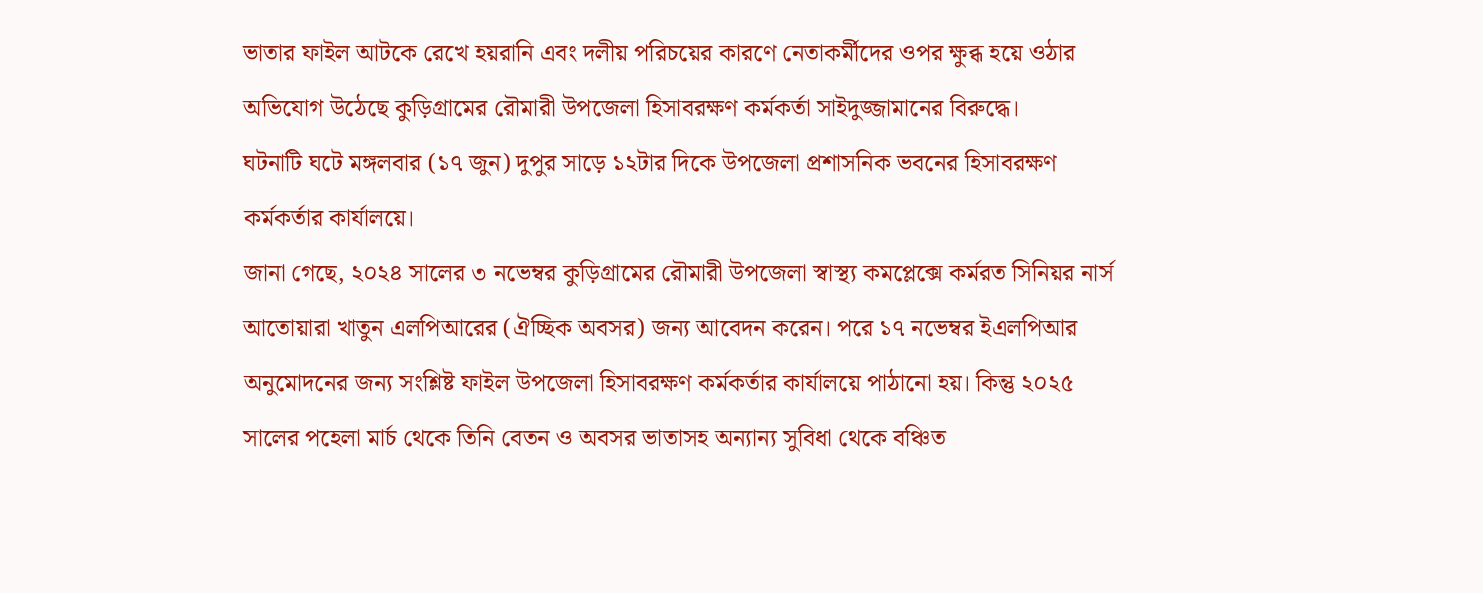ভাতার ফাইল আটকে রেখে হয়রানি এবং দলীয় পরিচয়ের কারণে নেতাকর্মীদের ওপর ক্ষুব্ধ হয়ে ওঠার অভিযোগ উঠেছে কুড়িগ্রামের রৌমারী উপজেলা হিসাবরক্ষণ কর্মকর্তা সাইদুজ্জামানের বিরুদ্ধে।
ঘটনাটি ঘটে মঙ্গলবার (১৭ জুন) দুপুর সাড়ে ১২টার দিকে উপজেলা প্রশাসনিক ভবনের হিসাবরক্ষণ কর্মকর্তার কার্যালয়ে।
জানা গেছে, ২০২৪ সালের ৩ নভেম্বর কুড়িগ্রামের রৌমারী উপজেলা স্বাস্থ্য কমপ্লেক্সে কর্মরত সিনিয়র নার্স আতোয়ারা খাতুন এলপিআরের (ঐচ্ছিক অবসর) জন্য আবেদন করেন। পরে ১৭ নভেম্বর ইএলপিআর অনুমোদনের জন্য সংশ্লিষ্ট ফাইল উপজেলা হিসাবরক্ষণ কর্মকর্তার কার্যালয়ে পাঠানো হয়। কিন্তু ২০২৫ সালের পহেলা মার্চ থেকে তিনি বেতন ও অবসর ভাতাসহ অন্যান্য সুবিধা থেকে বঞ্চিত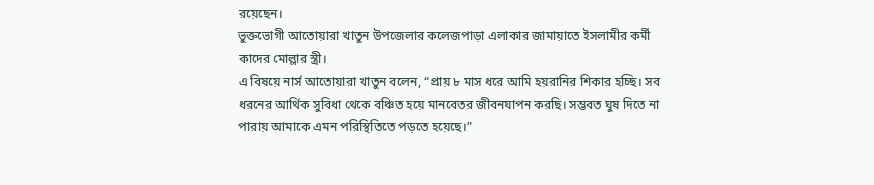রয়েছেন।
ভুক্তভোগী আতোয়ারা খাতুন উপজেলার কলেজপাড়া এলাকার জামায়াতে ইসলামীর কর্মী কাদের মোল্লার স্ত্রী।
এ বিষয়ে নার্স আতোয়ারা খাতুন বলেন, “প্রায় ৮ মাস ধরে আমি হয়রানির শিকার হচ্ছি। সব ধরনের আর্থিক সুবিধা থেকে বঞ্চিত হয়ে মানবেতর জীবনযাপন করছি। সম্ভবত ঘুষ দিতে না পারায় আমাকে এমন পরিস্থিতিতে পড়তে হয়েছে।”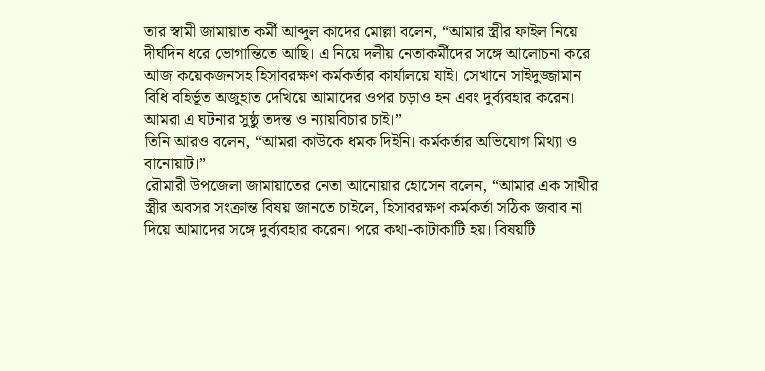তার স্বামী জামায়াত কর্মী আব্দুল কাদের মোল্লা বলেন, “আমার স্ত্রীর ফাইল নিয়ে দীর্ঘদিন ধরে ভোগান্তিতে আছি। এ নিয়ে দলীয় নেতাকর্মীদের সঙ্গে আলোচনা করে আজ কয়েকজনসহ হিসাবরক্ষণ কর্মকর্তার কার্যালয়ে যাই। সেখানে সাইদুজ্জামান বিধি বহির্ভূত অজুহাত দেখিয়ে আমাদের ওপর চড়াও হন এবং দুর্ব্যবহার করেন। আমরা এ ঘটনার সুষ্ঠু তদন্ত ও ন্যায়বিচার চাই।”
তিনি আরও বলেন, “আমরা কাউকে ধমক দিইনি। কর্মকর্তার অভিযোগ মিথ্যা ও বানোয়াট।”
রৌমারী উপজেলা জামায়াতের নেতা আনোয়ার হোসেন বলেন, “আমার এক সাথীর স্ত্রীর অবসর সংক্রান্ত বিষয় জানতে চাইলে, হিসাবরক্ষণ কর্মকর্তা সঠিক জবাব না দিয়ে আমাদের সঙ্গে দুর্ব্যবহার করেন। পরে কথা-কাটাকাটি হয়। বিষয়টি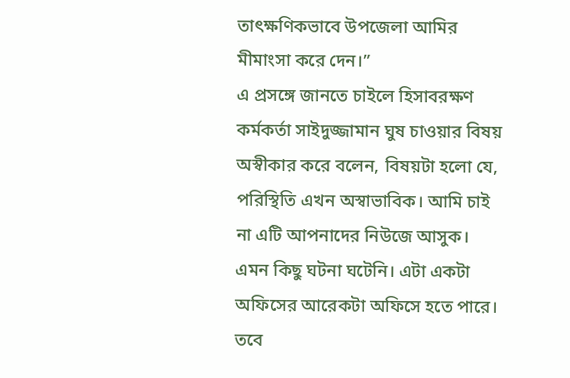তাৎক্ষণিকভাবে উপজেলা আমির মীমাংসা করে দেন।”
এ প্রসঙ্গে জানতে চাইলে হিসাবরক্ষণ কর্মকর্তা সাইদুজ্জামান ঘুষ চাওয়ার বিষয় অস্বীকার করে বলেন, বিষয়টা হলো যে, পরিস্থিতি এখন অস্বাভাবিক। আমি চাই না এটি আপনাদের নিউজে আসুক। এমন কিছু ঘটনা ঘটেনি। এটা একটা অফিসের আরেকটা অফিসে হতে পারে। তবে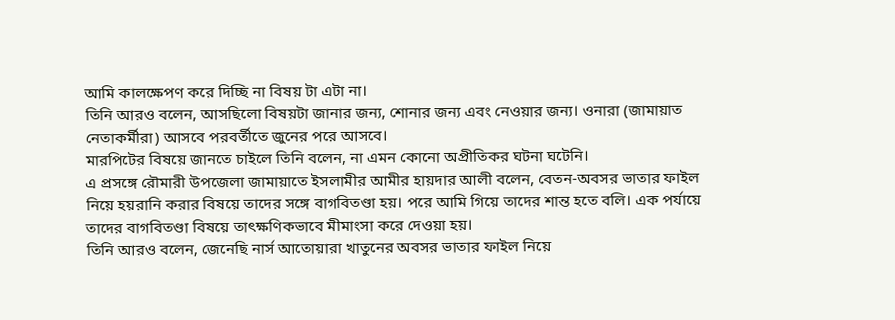আমি কালক্ষেপণ করে দিচ্ছি না বিষয় টা এটা না।
তিনি আরও বলেন, আসছিলো বিষয়টা জানার জন্য, শোনার জন্য এবং নেওয়ার জন্য। ওনারা (জামায়াত নেতাকর্মীরা) আসবে পরবর্তীতে জুনের পরে আসবে।
মারপিটের বিষয়ে জানতে চাইলে তিনি বলেন, না এমন কোনো অপ্রীতিকর ঘটনা ঘটেনি।
এ প্রসঙ্গে রৌমারী উপজেলা জামায়াতে ইসলামীর আমীর হায়দার আলী বলেন, বেতন-অবসর ভাতার ফাইল নিয়ে হয়রানি করার বিষয়ে তাদের সঙ্গে বাগবিতণ্ডা হয়। পরে আমি গিয়ে তাদের শান্ত হতে বলি। এক পর্যায়ে তাদের বাগবিতণ্ডা বিষয়ে তাৎক্ষণিকভাবে মীমাংসা করে দেওয়া হয়।
তিনি আরও বলেন, জেনেছি নার্স আতোয়ারা খাতুনের অবসর ভাতার ফাইল নিয়ে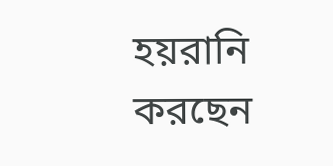হয়রানি করছেন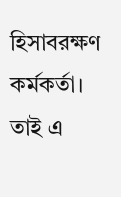হিসাবরক্ষণ কর্মকর্তা। তাই এ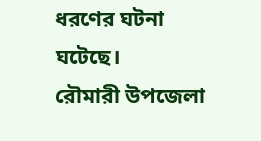ধরণের ঘটনা ঘটেছে।
রৌমারী উপজেলা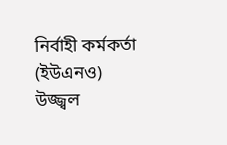নির্বাহী কর্মকর্তা (ইউএনও) উজ্জ্বল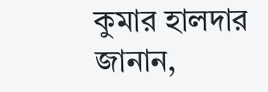কুমার হালদার জানান,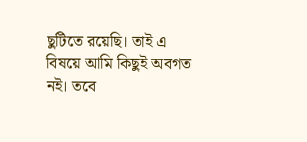ছুটিতে রয়েছি। তাই এ বিষয়ে আমি কিছুই অবগত নই। তবে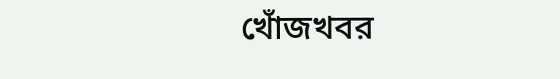খোঁজখবর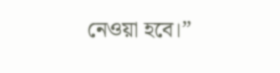নেওয়া হবে।”